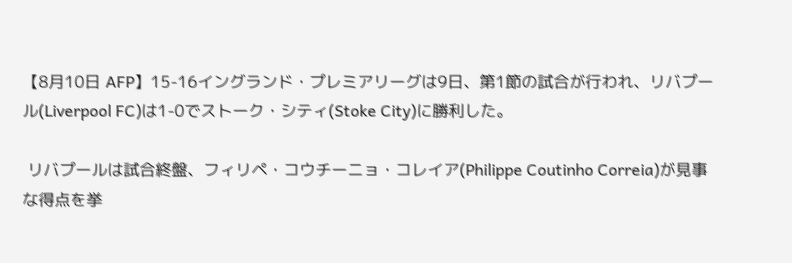【8月10日 AFP】15-16イングランド・プレミアリーグは9日、第1節の試合が行われ、リバプール(Liverpool FC)は1-0でストーク・シティ(Stoke City)に勝利した。

 リバプールは試合終盤、フィリペ・コウチーニョ・コレイア(Philippe Coutinho Correia)が見事な得点を挙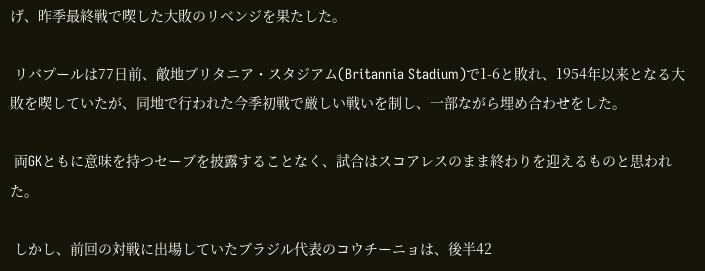げ、昨季最終戦で喫した大敗のリベンジを果たした。

 リバプールは77日前、敵地ブリタニア・スタジアム(Britannia Stadium)で1-6と敗れ、1954年以来となる大敗を喫していたが、同地で行われた今季初戦で厳しい戦いを制し、一部ながら埋め合わせをした。

 両GKともに意味を持つセーブを披露することなく、試合はスコアレスのまま終わりを迎えるものと思われた。

 しかし、前回の対戦に出場していたブラジル代表のコウチーニョは、後半42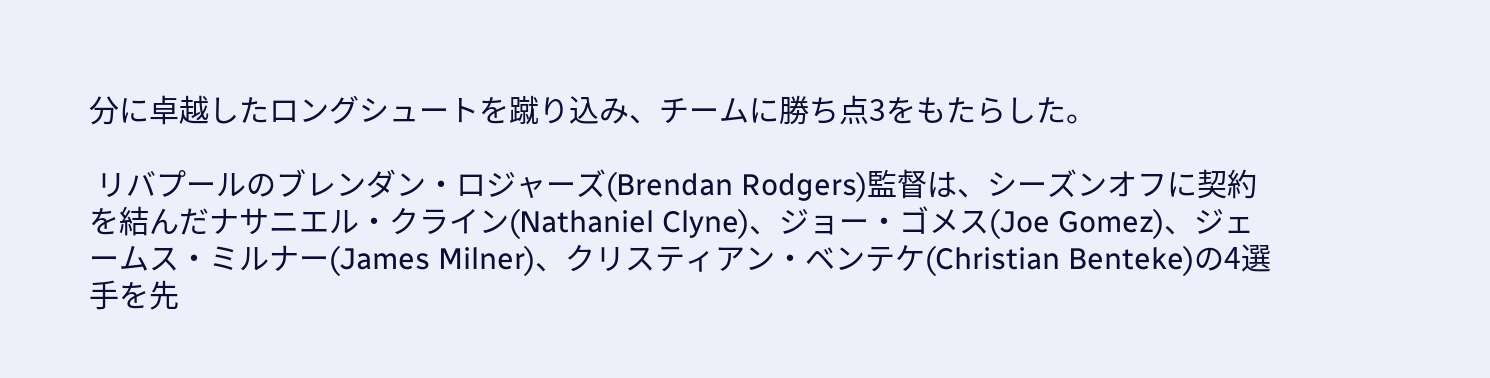分に卓越したロングシュートを蹴り込み、チームに勝ち点3をもたらした。

 リバプールのブレンダン・ロジャーズ(Brendan Rodgers)監督は、シーズンオフに契約を結んだナサニエル・クライン(Nathaniel Clyne)、ジョー・ゴメス(Joe Gomez)、ジェームス・ミルナー(James Milner)、クリスティアン・ベンテケ(Christian Benteke)の4選手を先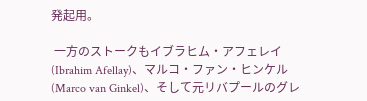発起用。

 一方のストークもイブラヒム・アフェレイ(Ibrahim Afellay)、マルコ・ファン・ヒンケル(Marco van Ginkel)、そして元リバプールのグレ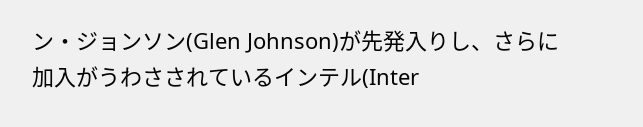ン・ジョンソン(Glen Johnson)が先発入りし、さらに加入がうわさされているインテル(Inter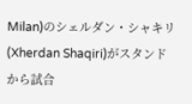Milan)のシェルダン・シャキリ(Xherdan Shaqiri)がスタンドから試合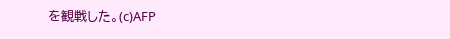を観戦した。(c)AFP